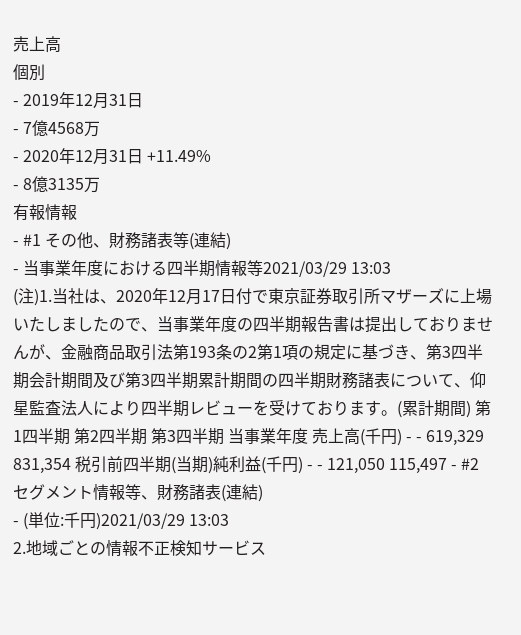売上高
個別
- 2019年12月31日
- 7億4568万
- 2020年12月31日 +11.49%
- 8億3135万
有報情報
- #1 その他、財務諸表等(連結)
- 当事業年度における四半期情報等2021/03/29 13:03
(注)1.当社は、2020年12月17日付で東京証券取引所マザーズに上場いたしましたので、当事業年度の四半期報告書は提出しておりませんが、金融商品取引法第193条の2第1項の規定に基づき、第3四半期会計期間及び第3四半期累計期間の四半期財務諸表について、仰星監査法人により四半期レビューを受けております。(累計期間) 第1四半期 第2四半期 第3四半期 当事業年度 売上高(千円) - - 619,329 831,354 税引前四半期(当期)純利益(千円) - - 121,050 115,497 - #2 セグメント情報等、財務諸表(連結)
- (単位:千円)2021/03/29 13:03
2.地域ごとの情報不正検知サービス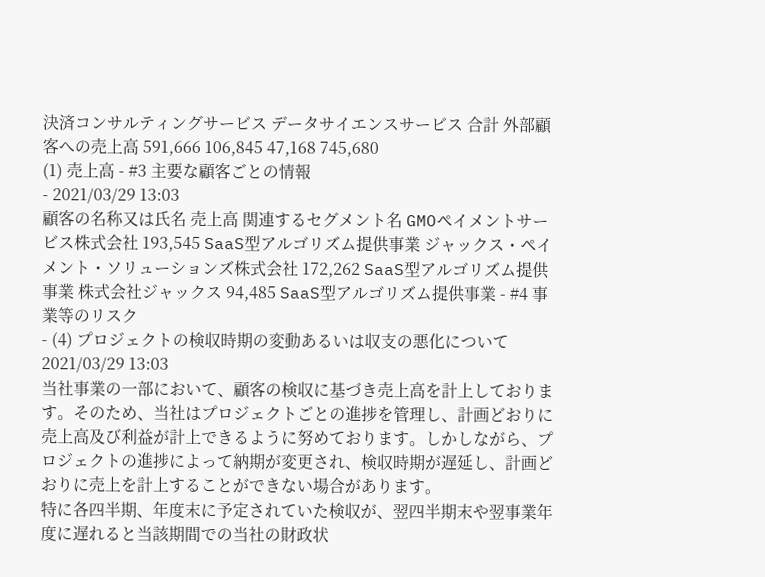決済コンサルティングサービス データサイエンスサービス 合計 外部顧客への売上高 591,666 106,845 47,168 745,680
(1) 売上高 - #3 主要な顧客ごとの情報
- 2021/03/29 13:03
顧客の名称又は氏名 売上高 関連するセグメント名 GMOペイメントサービス株式会社 193,545 SaaS型アルゴリズム提供事業 ジャックス・ペイメント・ソリューションズ株式会社 172,262 SaaS型アルゴリズム提供事業 株式会社ジャックス 94,485 SaaS型アルゴリズム提供事業 - #4 事業等のリスク
- (4) プロジェクトの検収時期の変動あるいは収支の悪化について2021/03/29 13:03
当社事業の一部において、顧客の検収に基づき売上高を計上しております。そのため、当社はプロジェクトごとの進捗を管理し、計画どおりに売上高及び利益が計上できるように努めております。しかしながら、プロジェクトの進捗によって納期が変更され、検収時期が遅延し、計画どおりに売上を計上することができない場合があります。
特に各四半期、年度末に予定されていた検収が、翌四半期末や翌事業年度に遅れると当該期間での当社の財政状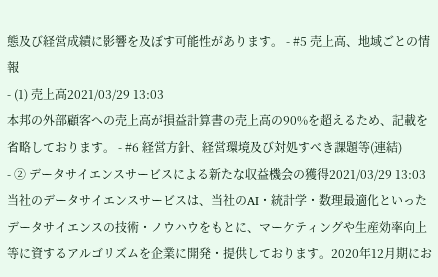態及び経営成績に影響を及ぼす可能性があります。 - #5 売上高、地域ごとの情報
- (1) 売上高2021/03/29 13:03
本邦の外部顧客への売上高が損益計算書の売上高の90%を超えるため、記載を省略しております。 - #6 経営方針、経営環境及び対処すべき課題等(連結)
- ② データサイエンスサービスによる新たな収益機会の獲得2021/03/29 13:03
当社のデータサイエンスサービスは、当社のAI・統計学・数理最適化といったデータサイエンスの技術・ノウハウをもとに、マーケティングや生産効率向上等に資するアルゴリズムを企業に開発・提供しております。2020年12月期にお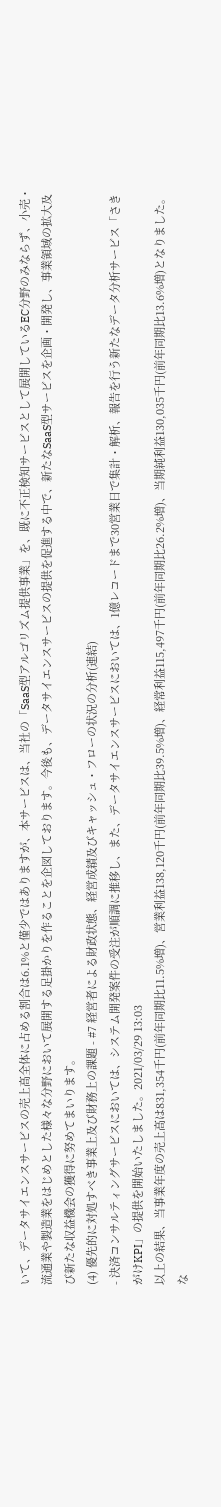いて、データサイエンスサービスの売上高全体に占める割合は6.1%と僅少ではありますが、本サービスは、当社の「SaaS型アルゴリズム提供事業」を、既に不正検知サービスとして展開しているEC分野のみならず、小売・流通業や製造業をはじめとした様々な分野において展開する足掛かりを作ることを企図しております。今後も、データサイエンスサービスの提供を促進する中で、新たなSaaS型サービスを企画・開発し、事業領域の拡大及び新たな収益機会の獲得に努めてまいります。
(4) 優先的に対処すべき事業上及び財務上の課題 - #7 経営者による財政状態、経営成績及びキャッシュ・フローの状況の分析(連結)
- 決済コンサルティングサービスにおいては、システム開発案件の受注が順調に推移し、また、データサイエンスサービスにおいては、1億レコードまで30営業日で集計・解析、報告を行う新たなデータ分析サービス「さきがけKPI」の提供を開始いたしました。2021/03/29 13:03
以上の結果、当事業年度の売上高は831,354千円(前年同期比11.5%増)、営業利益138,120千円(前年同期比39.5%増)、経常利益115,497千円(前年同期比26.2%増)、当期純利益130,035千円(前年同期比13.6%増)となりました。
な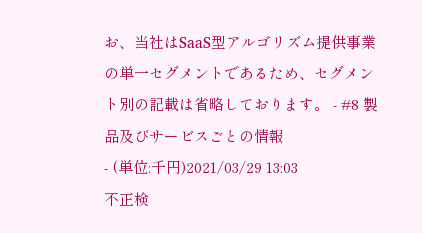お、当社はSaaS型アルゴリズム提供事業の単一セグメントであるため、セグメント別の記載は省略しております。 - #8 製品及びサービスごとの情報
- (単位:千円)2021/03/29 13:03
不正検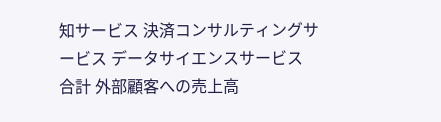知サービス 決済コンサルティングサービス データサイエンスサービス 合計 外部顧客への売上高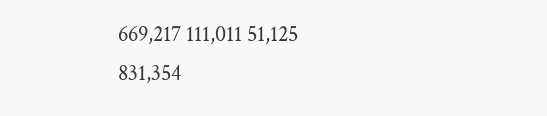669,217 111,011 51,125 831,354